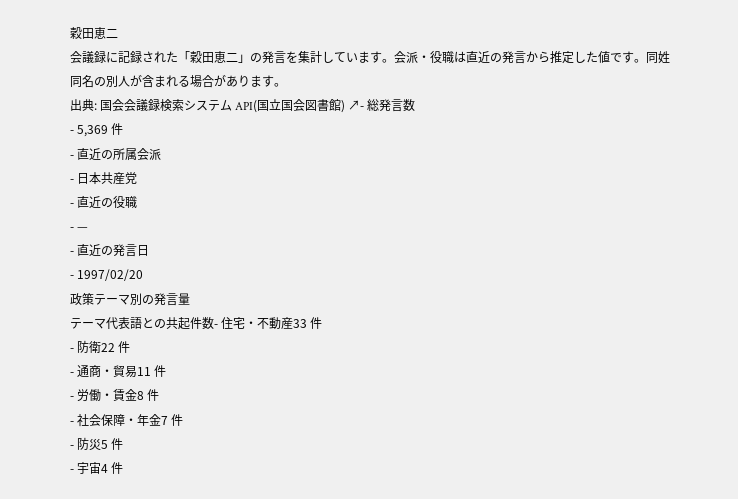穀田恵二
会議録に記録された「穀田恵二」の発言を集計しています。会派・役職は直近の発言から推定した値です。同姓同名の別人が含まれる場合があります。
出典: 国会会議録検索システム API(国立国会図書館) ↗- 総発言数
- 5,369 件
- 直近の所属会派
- 日本共産党
- 直近の役職
- —
- 直近の発言日
- 1997/02/20
政策テーマ別の発言量
テーマ代表語との共起件数- 住宅・不動産33 件
- 防衛22 件
- 通商・貿易11 件
- 労働・賃金8 件
- 社会保障・年金7 件
- 防災5 件
- 宇宙4 件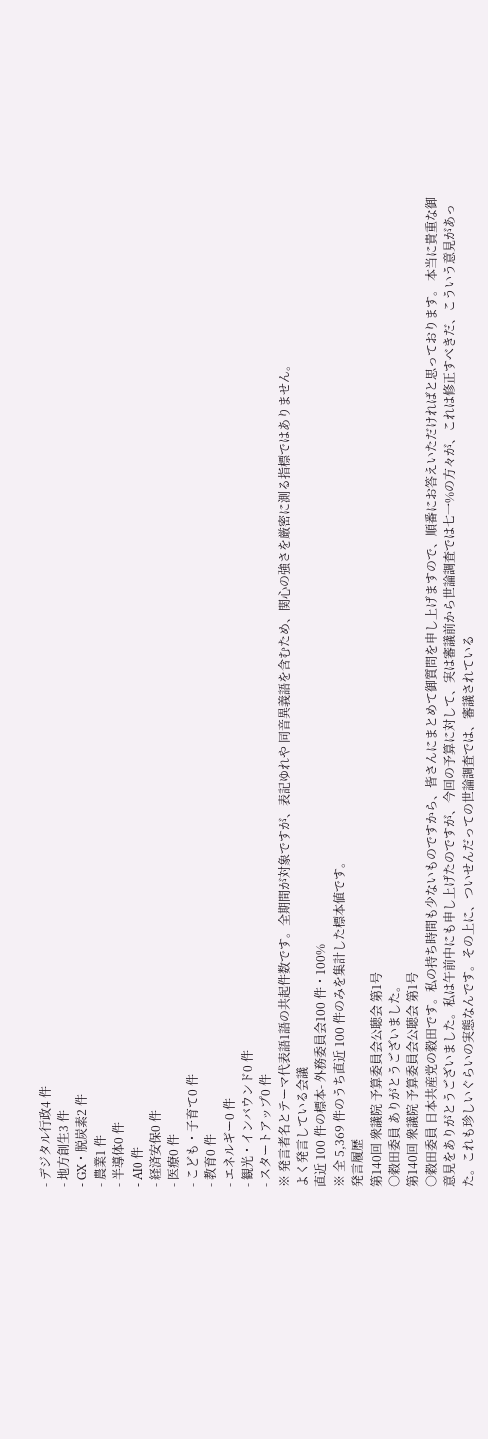- デジタル行政4 件
- 地方創生3 件
- GX・脱炭素2 件
- 農業1 件
- 半導体0 件
- AI0 件
- 経済安保0 件
- 医療0 件
- こども・子育て0 件
- 教育0 件
- エネルギー0 件
- 観光・インバウンド0 件
- スタートアップ0 件
※ 発言者名とテーマ代表語1語の共起件数です。全期間が対象ですが、表記ゆれや 同音異義語を含むため、関心の強さを厳密に測る指標ではありません。
よく発言している会議
直近 100 件の標本- 外務委員会100 件・100%
※ 全 5,369 件のうち直近 100 件のみを集計した標本値です。
発言履歴
第140回 衆議院 予算委員会公聴会 第1号
○穀田委員 ありがとうございました。
第140回 衆議院 予算委員会公聴会 第1号
○穀田委員 日本共産党の穀田です。私の持ち時間も少ないものですから、皆さんにまとめて御質問を申し上げますので、順番にお答えいただければと思っております。 本当に貴重な御意見をありがとうございました。私は午前中にも申し上げたのですが、今回の予算に対して、実は審議前から世論調査では七一%の方々が、これは修正すべきだ、こういう意見があった。これも珍しいぐらいの実態なんです。その上に、ついせんだっての世論調査では、審議されている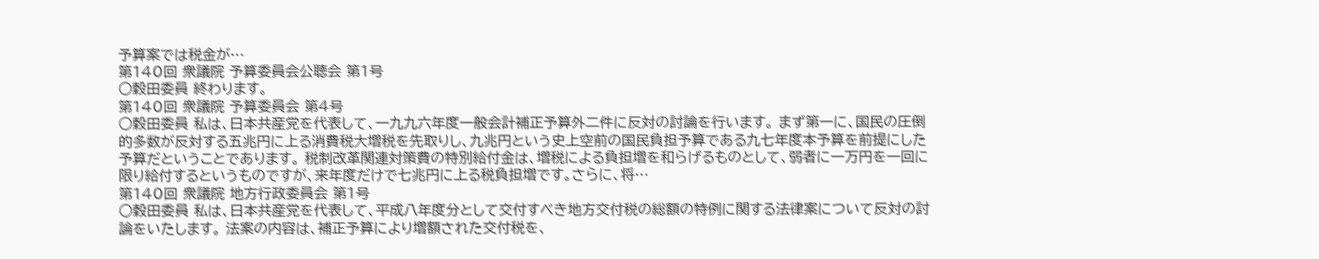予算案では税金が…
第140回 衆議院 予算委員会公聴会 第1号
○穀田委員 終わります。
第140回 衆議院 予算委員会 第4号
○穀田委員 私は、日本共産党を代表して、一九九六年度一般会計補正予算外二件に反対の討論を行います。 まず第一に、国民の圧倒的多数が反対する五兆円に上る消費税大増税を先取りし、九兆円という史上空前の国民負担予算である九七年度本予算を前提にした予算だということであります。 税制改革関連対策費の特別給付金は、増税による負担増を和らげるものとして、弱者に一万円を一回に限り給付するというものですが、来年度だけで七兆円に上る税負担増です。さらに、将…
第140回 衆議院 地方行政委員会 第1号
○穀田委員 私は、日本共産党を代表して、平成八年度分として交付すべき地方交付税の総額の特例に関する法律案について反対の討論をいたします。 法案の内容は、補正予算により増額された交付税を、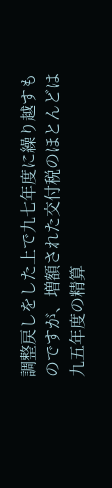調整戻しをした上で九七年度に繰り越すものですが、増額された交付税のほとんどは九五年度の精算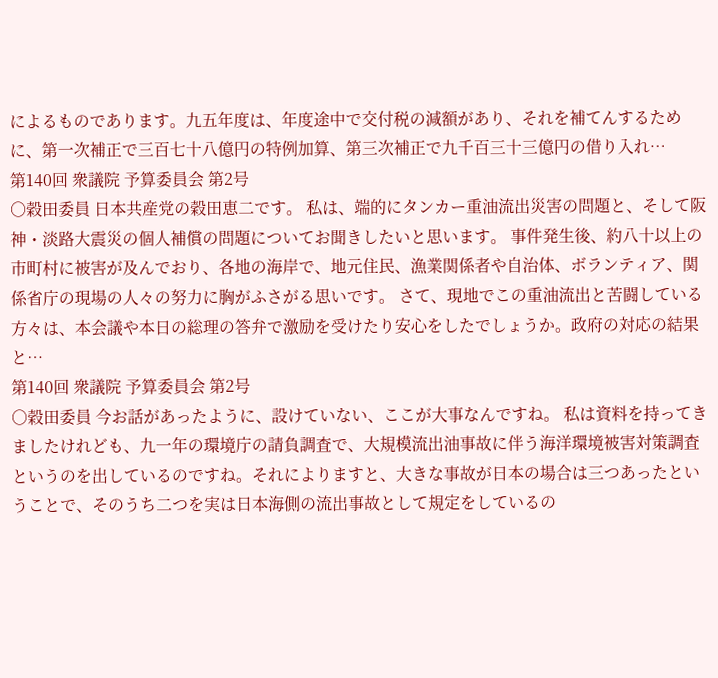によるものであります。九五年度は、年度途中で交付税の減額があり、それを補てんするために、第一次補正で三百七十八億円の特例加算、第三次補正で九千百三十三億円の借り入れ…
第140回 衆議院 予算委員会 第2号
○穀田委員 日本共産党の穀田恵二です。 私は、端的にタンカー重油流出災害の問題と、そして阪神・淡路大震災の個人補償の問題についてお聞きしたいと思います。 事件発生後、約八十以上の市町村に被害が及んでおり、各地の海岸で、地元住民、漁業関係者や自治体、ボランティア、関係省庁の現場の人々の努力に胸がふさがる思いです。 さて、現地でこの重油流出と苦闘している方々は、本会議や本日の総理の答弁で激励を受けたり安心をしたでしょうか。政府の対応の結果と…
第140回 衆議院 予算委員会 第2号
○穀田委員 今お話があったように、設けていない、ここが大事なんですね。 私は資料を持ってきましたけれども、九一年の環境庁の請負調査で、大規模流出油事故に伴う海洋環境被害対策調査というのを出しているのですね。それによりますと、大きな事故が日本の場合は三つあったということで、そのうち二つを実は日本海側の流出事故として規定をしているの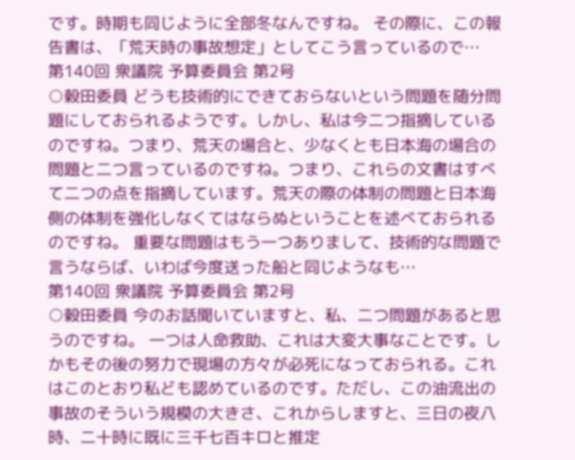です。時期も同じように全部冬なんですね。 その際に、この報告書は、「荒天時の事故想定」としてこう言っているので…
第140回 衆議院 予算委員会 第2号
○穀田委員 どうも技術的にできておらないという問題を随分問題にしておられるようです。しかし、私は今二つ指摘しているのですね。つまり、荒天の場合と、少なくとも日本海の場合の問題と二つ言っているのですね。つまり、これらの文書はすべて二つの点を指摘しています。荒天の際の体制の問題と日本海側の体制を強化しなくてはならぬということを述べておられるのですね。 重要な問題はもう一つありまして、技術的な問題で言うならば、いわば今度送った船と同じようなも…
第140回 衆議院 予算委員会 第2号
○穀田委員 今のお話聞いていますと、私、二つ問題があると思うのですね。 一つは人命救助、これは大変大事なことです。しかもその後の努力で現場の方々が必死になっておられる。これはこのとおり私ども認めているのです。ただし、この油流出の事故のそういう規模の大きさ、これからしますと、三日の夜八時、二十時に既に三千七百キロと推定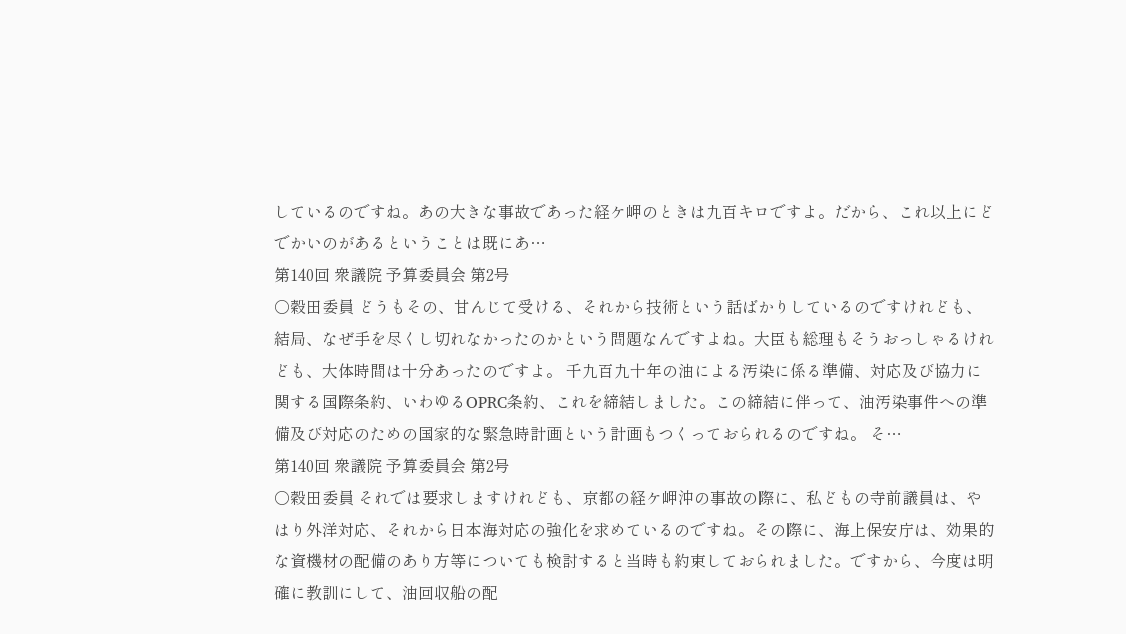しているのですね。あの大きな事故であった経ケ岬のときは九百キロですよ。だから、これ以上にどでかいのがあるということは既にあ…
第140回 衆議院 予算委員会 第2号
○穀田委員 どうもその、甘んじて受ける、それから技術という話ばかりしているのですけれども、結局、なぜ手を尽くし切れなかったのかという問題なんですよね。大臣も総理もそうおっしゃるけれども、大体時間は十分あったのですよ。 千九百九十年の油による汚染に係る準備、対応及び協力に関する国際条約、いわゆるOPRC条約、これを締結しました。この締結に伴って、油汚染事件への準備及び対応のための国家的な緊急時計画という計画もつくっておられるのですね。 そ…
第140回 衆議院 予算委員会 第2号
○穀田委員 それでは要求しますけれども、京都の経ケ岬沖の事故の際に、私どもの寺前議員は、やはり外洋対応、それから日本海対応の強化を求めているのですね。その際に、海上保安庁は、効果的な資機材の配備のあり方等についても検討すると当時も約束しておられました。ですから、今度は明確に教訓にして、油回収船の配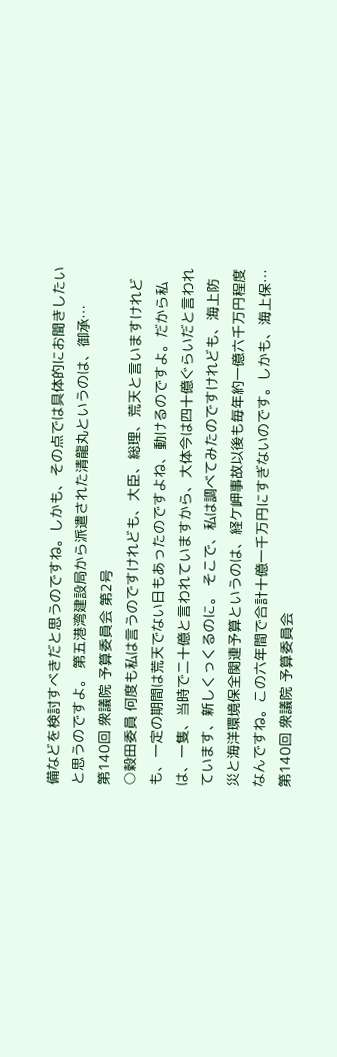備などを検討すべきだと思うのですね。しかも、その点では具体的にお聞きしたいと思うのですよ。 第五港湾建設局から派遣された清龍丸というのは、御承…
第140回 衆議院 予算委員会 第2号
○穀田委員 何度も私は言うのですけれども、大臣、総理、荒天と言いますけれども、一定の期間は荒天でない日もあったのですよね、動けるのですよ。だから私は、一隻、当時で二十億と言われていますから、大体今は四十億ぐらいだと言われています、新しくっくるのに。 そこで、私は調べてみたのですけれども、海上防災と海洋環境保全関連予算というのは、経ケ岬事故以後も毎年約一億六千万円程度なんですね。この六年間で合計十億一千万円にすぎないのです。しかも、海上保…
第140回 衆議院 予算委員会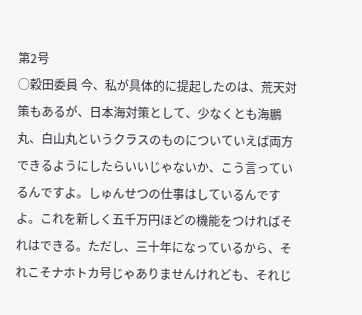第2号
○穀田委員 今、私が具体的に提起したのは、荒天対策もあるが、日本海対策として、少なくとも海鵬丸、白山丸というクラスのものについていえば両方できるようにしたらいいじゃないか、こう言っているんですよ。しゅんせつの仕事はしているんですよ。これを新しく五千万円ほどの機能をつければそれはできる。ただし、三十年になっているから、それこそナホトカ号じゃありませんけれども、それじ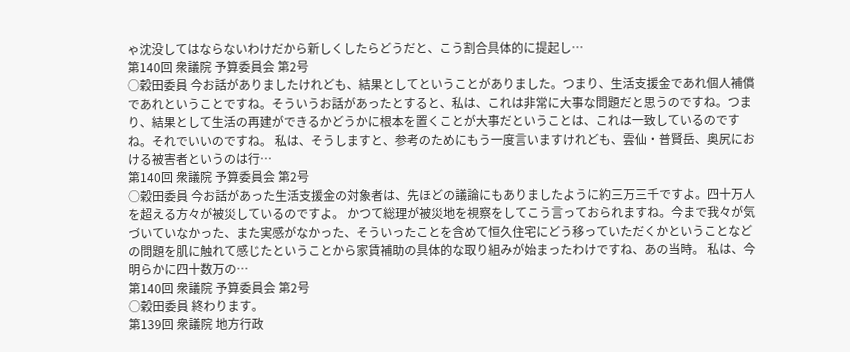ゃ沈没してはならないわけだから新しくしたらどうだと、こう割合具体的に提起し…
第140回 衆議院 予算委員会 第2号
○穀田委員 今お話がありましたけれども、結果としてということがありました。つまり、生活支援金であれ個人補償であれということですね。そういうお話があったとすると、私は、これは非常に大事な問題だと思うのですね。つまり、結果として生活の再建ができるかどうかに根本を置くことが大事だということは、これは一致しているのですね。それでいいのですね。 私は、そうしますと、参考のためにもう一度言いますけれども、雲仙・普賢岳、奥尻における被害者というのは行…
第140回 衆議院 予算委員会 第2号
○穀田委員 今お話があった生活支援金の対象者は、先ほどの議論にもありましたように約三万三千ですよ。四十万人を超える方々が被災しているのですよ。 かつて総理が被災地を視察をしてこう言っておられますね。今まで我々が気づいていなかった、また実感がなかった、そういったことを含めて恒久住宅にどう移っていただくかということなどの問題を肌に触れて感じたということから家賃補助の具体的な取り組みが始まったわけですね、あの当時。 私は、今明らかに四十数万の…
第140回 衆議院 予算委員会 第2号
○穀田委員 終わります。
第139回 衆議院 地方行政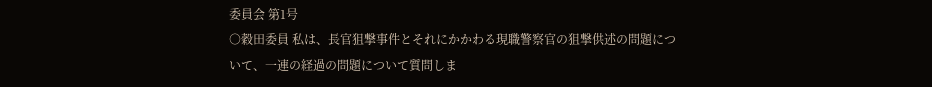委員会 第1号
○穀田委員 私は、長官狙撃事件とそれにかかわる現職警察官の狙撃供述の問題について、一連の経過の問題について質問しま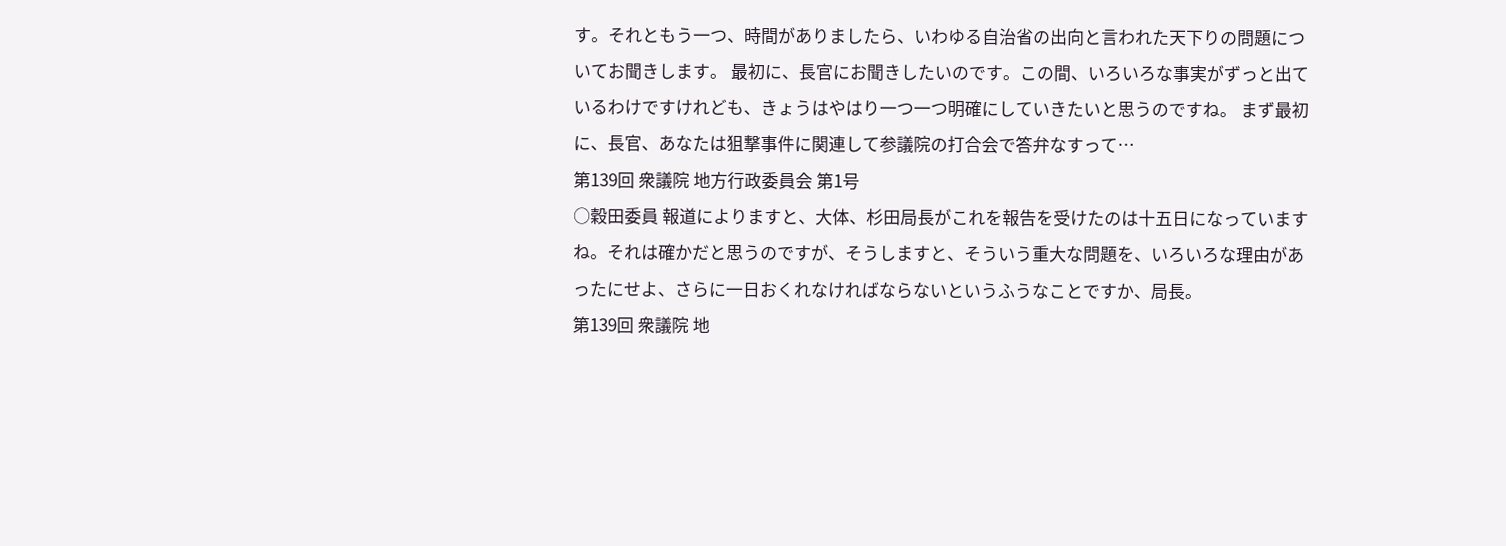す。それともう一つ、時間がありましたら、いわゆる自治省の出向と言われた天下りの問題についてお聞きします。 最初に、長官にお聞きしたいのです。この間、いろいろな事実がずっと出ているわけですけれども、きょうはやはり一つ一つ明確にしていきたいと思うのですね。 まず最初に、長官、あなたは狙撃事件に関連して参議院の打合会で答弁なすって…
第139回 衆議院 地方行政委員会 第1号
○穀田委員 報道によりますと、大体、杉田局長がこれを報告を受けたのは十五日になっていますね。それは確かだと思うのですが、そうしますと、そういう重大な問題を、いろいろな理由があったにせよ、さらに一日おくれなければならないというふうなことですか、局長。
第139回 衆議院 地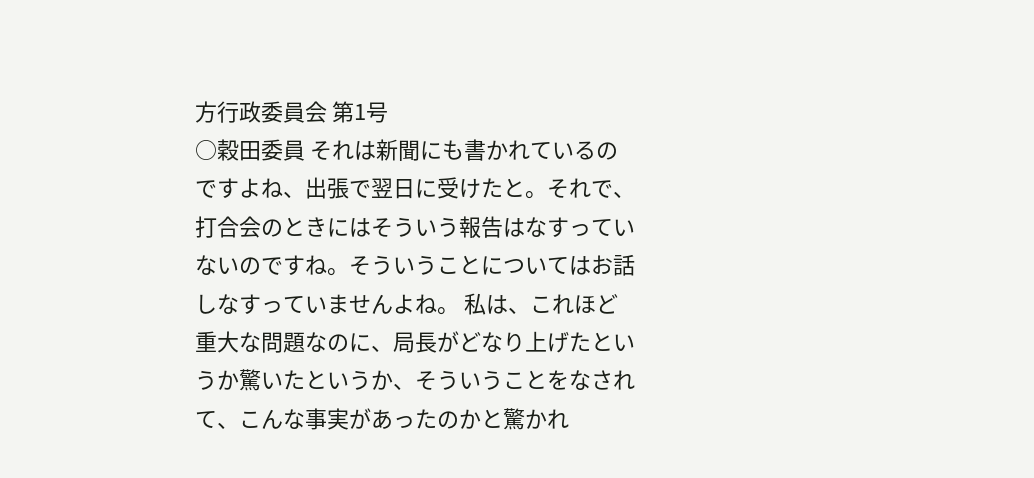方行政委員会 第1号
○穀田委員 それは新聞にも書かれているのですよね、出張で翌日に受けたと。それで、打合会のときにはそういう報告はなすっていないのですね。そういうことについてはお話しなすっていませんよね。 私は、これほど重大な問題なのに、局長がどなり上げたというか驚いたというか、そういうことをなされて、こんな事実があったのかと驚かれ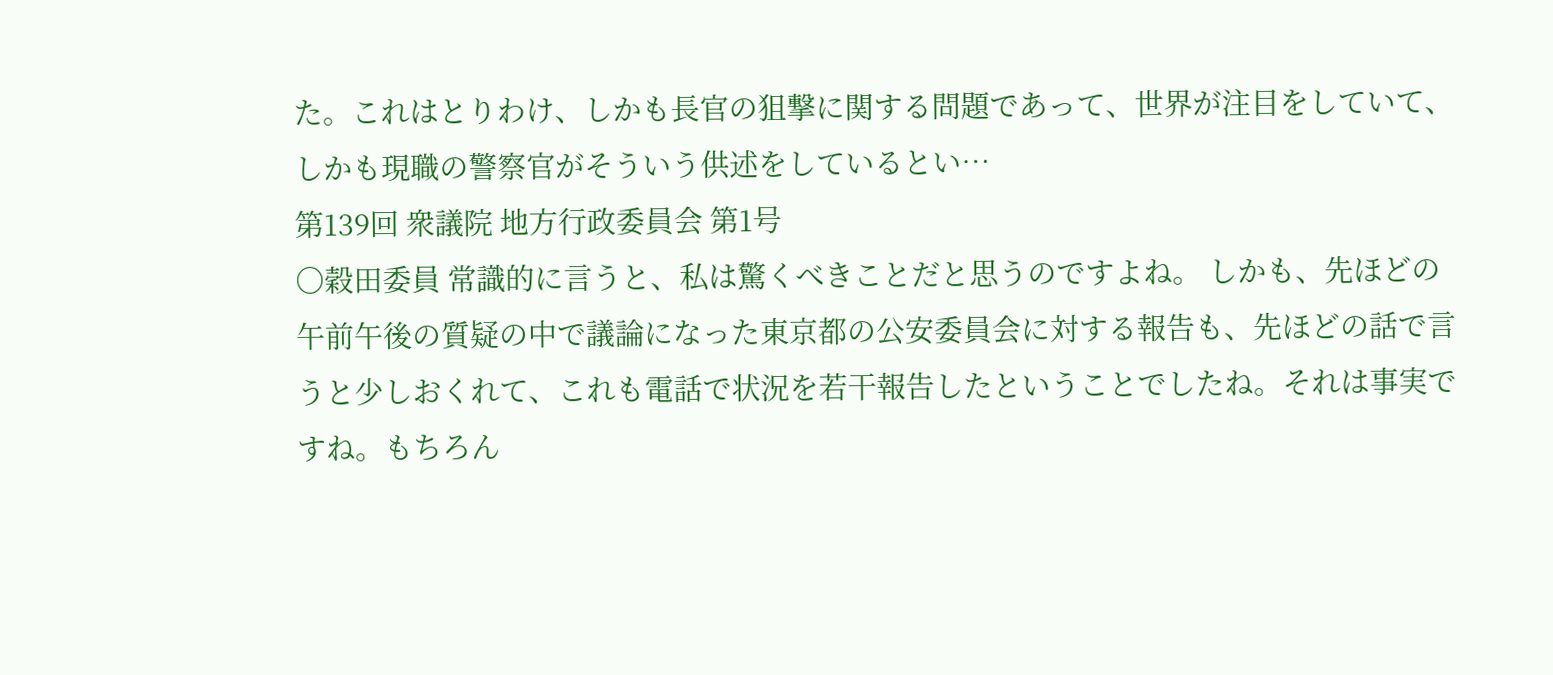た。これはとりわけ、しかも長官の狙撃に関する問題であって、世界が注目をしていて、しかも現職の警察官がそういう供述をしているとい…
第139回 衆議院 地方行政委員会 第1号
○穀田委員 常識的に言うと、私は驚くべきことだと思うのですよね。 しかも、先ほどの午前午後の質疑の中で議論になった東京都の公安委員会に対する報告も、先ほどの話で言うと少しおくれて、これも電話で状況を若干報告したということでしたね。それは事実ですね。もちろん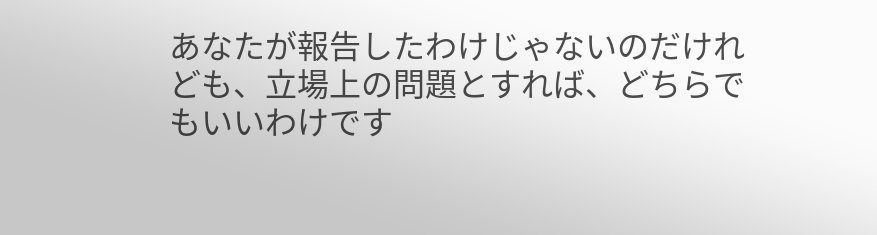あなたが報告したわけじゃないのだけれども、立場上の問題とすれば、どちらでもいいわけです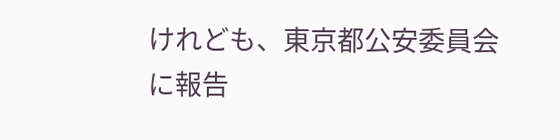けれども、東京都公安委員会に報告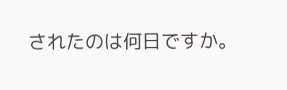されたのは何日ですか。